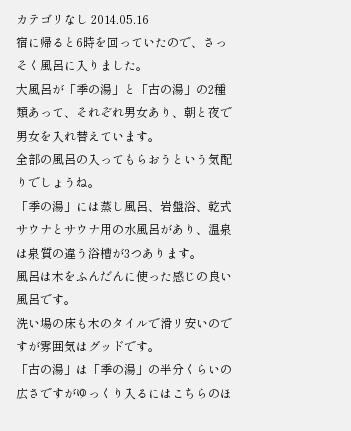カテゴリなし 2014.05.16
宿に帰ると6時を回っていたので、さっそく風呂に入りました。
大風呂が「季の湯」と「古の湯」の2種類あって、それぞれ男女あり、朝と夜で男女を入れ替えています。
全部の風呂の入ってもらおうという気配りでしょうね。
「季の湯」には蒸し風呂、岩盤浴、乾式サウナとサウナ用の水風呂があり、温泉は泉質の違う浴槽が3つあります。
風呂は木をふんだんに使った感じの良い風呂です。
洗い場の床も木のタイルで滑リ安いのですが雰囲気はグッドです。
「古の湯」は「季の湯」の半分くらいの広さですがゆっくり入るにはこちらのほ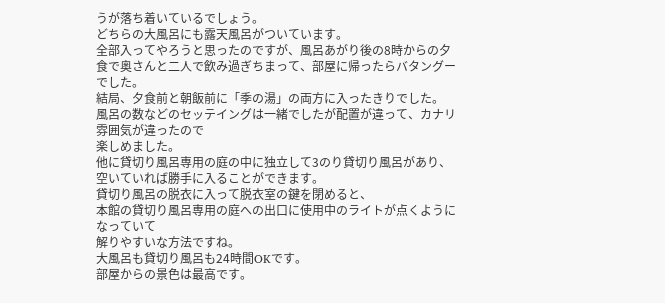うが落ち着いているでしょう。
どちらの大風呂にも露天風呂がついています。
全部入ってやろうと思ったのですが、風呂あがり後の8時からの夕食で奥さんと二人で飲み過ぎちまって、部屋に帰ったらバタングーでした。
結局、夕食前と朝飯前に「季の湯」の両方に入ったきりでした。
風呂の数などのセッテイングは一緒でしたが配置が違って、カナリ雰囲気が違ったので
楽しめました。
他に貸切り風呂専用の庭の中に独立して3のり貸切り風呂があり、空いていれば勝手に入ることができます。
貸切り風呂の脱衣に入って脱衣室の鍵を閉めると、
本館の貸切り風呂専用の庭への出口に使用中のライトが点くようになっていて
解りやすいな方法ですね。
大風呂も貸切り風呂も24時間OKです。
部屋からの景色は最高です。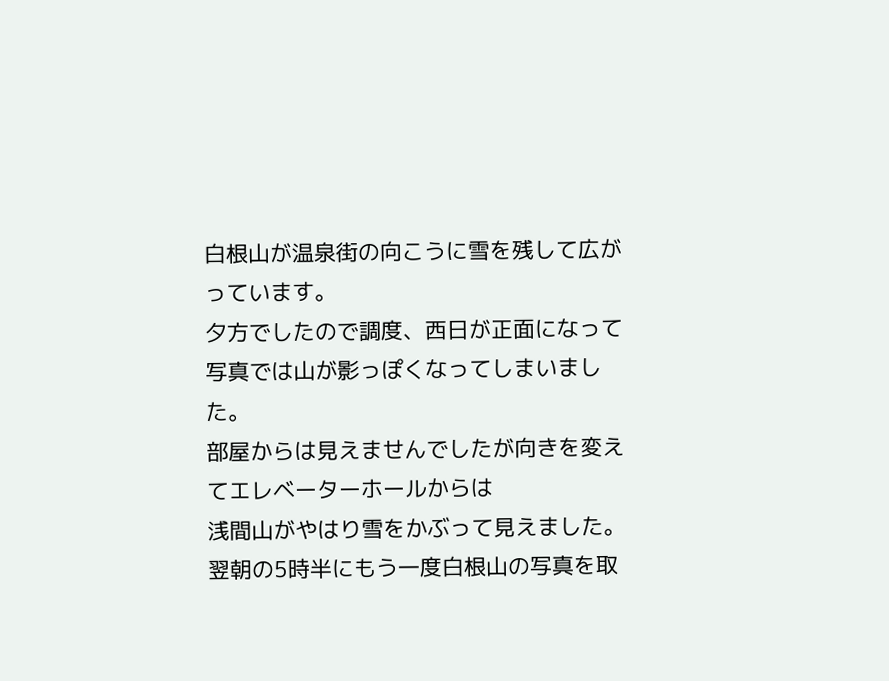白根山が温泉街の向こうに雪を残して広がっています。
夕方でしたので調度、西日が正面になって写真では山が影っぽくなってしまいました。
部屋からは見えませんでしたが向きを変えてエレベーターホールからは
浅間山がやはり雪をかぶって見えました。
翌朝の5時半にもう一度白根山の写真を取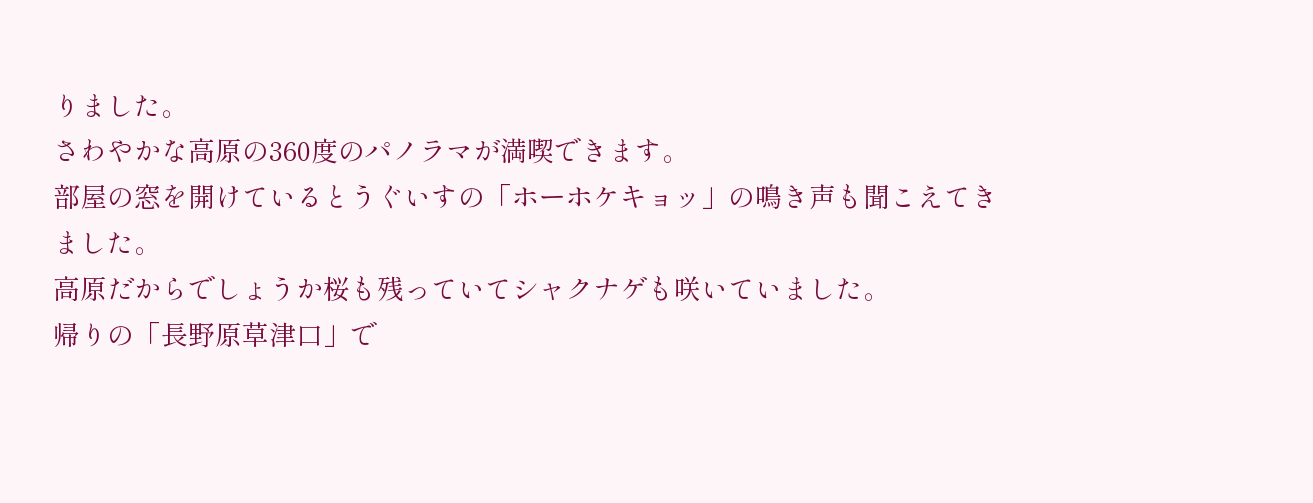りました。
さわやかな高原の360度のパノラマが満喫できます。
部屋の窓を開けているとうぐいすの「ホーホケキョッ」の鳴き声も聞こえてきました。
高原だからでしょうか桜も残っていてシャクナゲも咲いていました。
帰りの「長野原草津口」で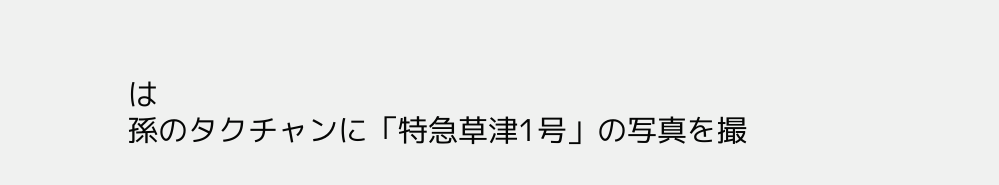は
孫のタクチャンに「特急草津1号」の写真を撮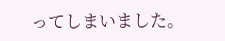ってしまいました。